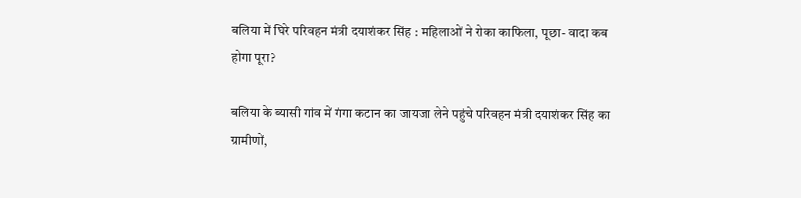बलिया में घिरे परिवहन मंत्री दयाशंकर सिंह : महिलाओं ने रोका काफिला, पूछा- वादा कब होगा पूरा?

बलिया के ब्यासी गांव में गंगा कटान का जायजा लेने पहुंचे परिवहन मंत्री दयाशंकर सिंह का ग्रामीणों,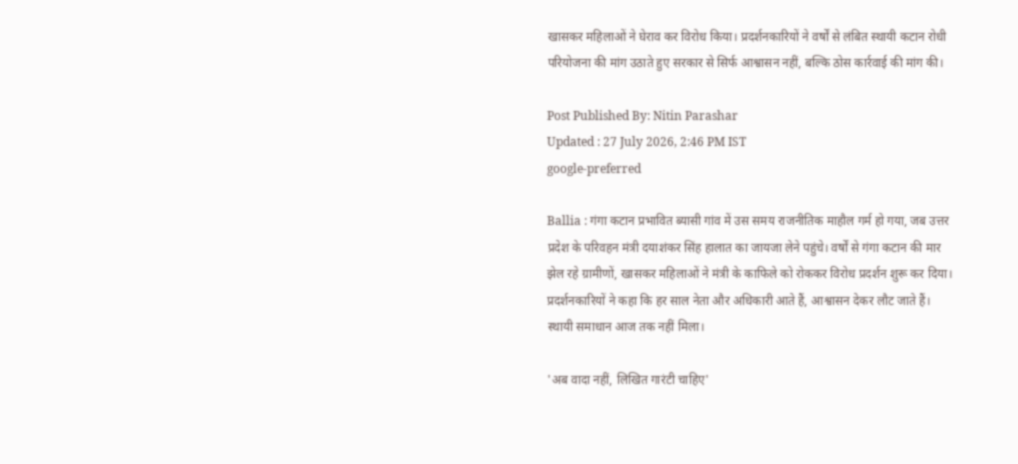खासकर महिलाओं ने घेराव कर विरोध किया। प्रदर्शनकारियों ने वर्षों से लंबित स्थायी कटान रोधी परियोजना की मांग उठाते हुए सरकार से सिर्फ आश्वासन नहीं, बल्कि ठोस कार्रवाई की मांग की।

Post Published By: Nitin Parashar
Updated : 27 July 2026, 2:46 PM IST
google-preferred

Ballia : गंगा कटान प्रभावित ब्यासी गांव में उस समय राजनीतिक माहौल गर्म हो गया, जब उत्तर प्रदेश के परिवहन मंत्री दयाशंकर सिंह हालात का जायजा लेने पहुंचे। वर्षों से गंगा कटान की मार झेल रहे ग्रामीणों, खासकर महिलाओं ने मंत्री के काफिले को रोककर विरोध प्रदर्शन शुरू कर दिया। प्रदर्शनकारियों ने कहा कि हर साल नेता और अधिकारी आते हैं, आश्वासन देकर लौट जाते हैं। स्थायी समाधान आज तक नहीं मिला।

'अब वादा नहीं, लिखित गारंटी चाहिए'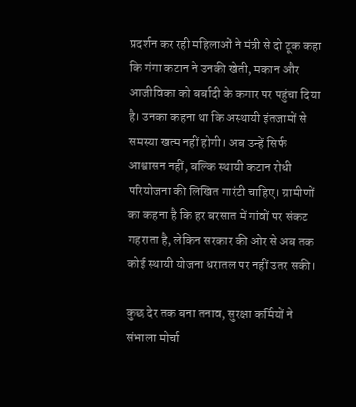प्रदर्शन कर रही महिलाओं ने मंत्री से दो टूक कहा कि गंगा कटान ने उनकी खेती, मकान और आजीविका को बर्बादी के कगार पर पहुंचा दिया है। उनका कहना था कि अस्थायी इंतजामों से समस्या खत्म नहीं होगी। अब उन्हें सिर्फ आश्वासन नहीं, बल्कि स्थायी कटान रोधी परियोजना की लिखित गारंटी चाहिए। ग्रामीणों का कहना है कि हर बरसात में गांवों पर संकट गहराता है, लेकिन सरकार की ओर से अब तक कोई स्थायी योजना धरातल पर नहीं उतर सकी।

कुछ देर तक बना तनाव, सुरक्षा कर्मियों ने संभाला मोर्चा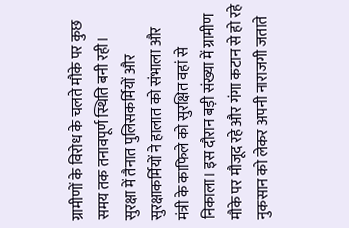ग्रामीणों के विरोध के चलते मौके पर कुछ समय तक तनावपूर्ण स्थिति बनी रही। सुरक्षा में तैनात पुलिसकर्मियों और सुरक्षाकर्मियों ने हालात को संभाला और मंत्री के काफिले को सुरक्षित वहां से निकाला। इस दौरान बड़ी संख्या में ग्रामीण मौके पर मौजूद रहे और गंगा कटान से हो रहे नुकसान को लेकर अपनी नाराजगी जताते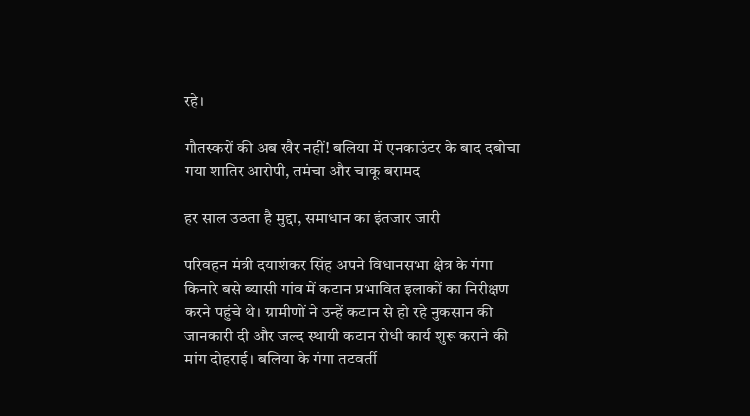रहे।

गौतस्करों की अब खैर नहीं! बलिया में एनकाउंटर के बाद दबोचा गया शातिर आरोपी, तमंचा और चाकू बरामद

हर साल उठता है मुद्दा, समाधान का इंतजार जारी

परिवहन मंत्री दयाशंकर सिंह अपने विधानसभा क्षेत्र के गंगा किनारे बसे ब्यासी गांव में कटान प्रभावित इलाकों का निरीक्षण करने पहुंचे थे। ग्रामीणों ने उन्हें कटान से हो रहे नुकसान की जानकारी दी और जल्द स्थायी कटान रोधी कार्य शुरू कराने की मांग दोहराई। बलिया के गंगा तटवर्ती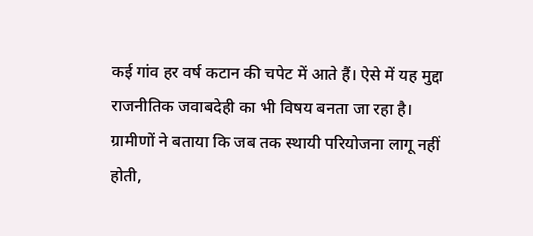कई गांव हर वर्ष कटान की चपेट में आते हैं। ऐसे में यह मुद्दा राजनीतिक जवाबदेही का भी विषय बनता जा रहा है। ग्रामीणों ने बताया कि जब तक स्थायी परियोजना लागू नहीं होती,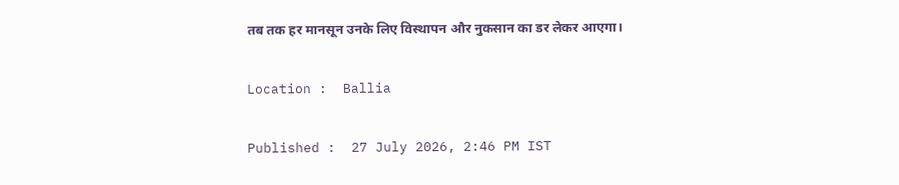तब तक हर मानसून उनके लिए विस्थापन और नुकसान का डर लेकर आएगा।

Location :  Ballia

Published :  27 July 2026, 2:46 PM IST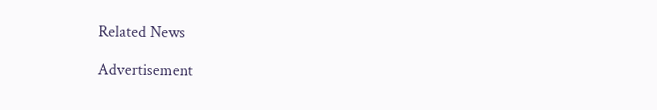Related News

Advertisement